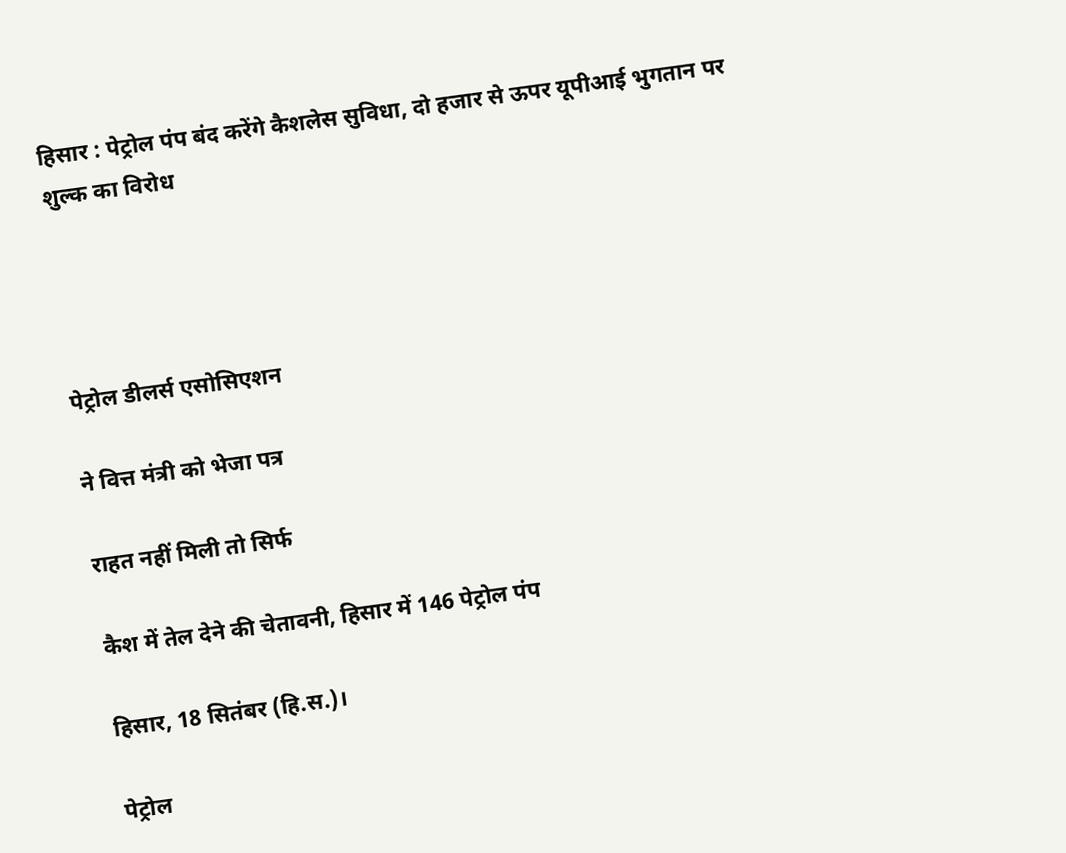हिसार : पेट्रोल पंप बंद करेंगे कैशलेस सुविधा, दो हजार से ऊपर यूपीआई भुगतान पर शुल्क का विरोध




पेट्रोल डीलर्स एसोसिएशन

ने वित्त मंत्री को भेजा पत्र

राहत नहीं मिली तो सिर्फ

कैश में तेल देने की चेतावनी, हिसार में 146 पेट्रोल पंप

हिसार, 18 सितंबर (हि.स.)।

पेट्रोल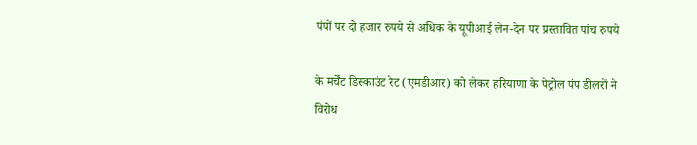पंपों पर दो हजार रुपये से अधिक के यूपीआई लेन-देन पर प्रस्तावित पांच रुपये

के मर्चेंट डिस्काउंट रेट (एमडीआर) को लेकर हरियाणा के पेट्रोल पंप डीलरों ने विरोध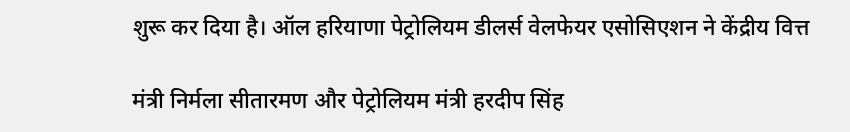शुरू कर दिया है। ऑल हरियाणा पेट्रोलियम डीलर्स वेलफेयर एसोसिएशन ने केंद्रीय वित्त

मंत्री निर्मला सीतारमण और पेट्रोलियम मंत्री हरदीप सिंह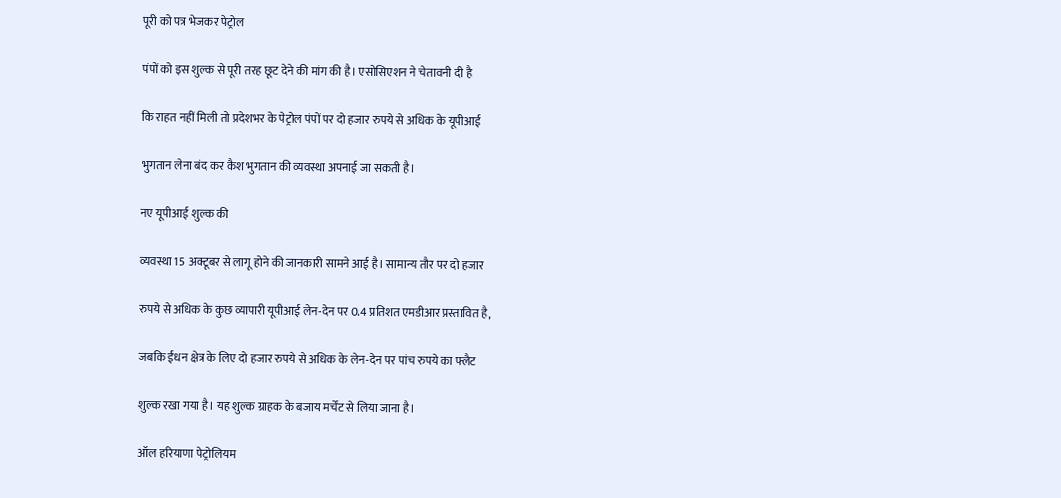पूरी को पत्र भेजकर पेट्रोल

पंपों को इस शुल्क से पूरी तरह छूट देने की मांग की है। एसोसिएशन ने चेतावनी दी है

कि राहत नहीं मिली तो प्रदेशभर के पेट्रोल पंपों पर दो हजार रुपये से अधिक के यूपीआई

भुगतान लेना बंद कर कैश भुगतान की व्यवस्था अपनाई जा सकती है।

नए यूपीआई शुल्क की

व्यवस्था 15 अक्टूबर से लागू होने की जानकारी सामने आई है। सामान्य तौर पर दो हजार

रुपये से अधिक के कुछ व्यापारी यूपीआई लेन-देन पर 0.4 प्रतिशत एमडीआर प्रस्तावित है,

जबकि ईंधन क्षेत्र के लिए दो हजार रुपये से अधिक के लेन-देन पर पांच रुपये का फ्लैट

शुल्क रखा गया है। यह शुल्क ग्राहक के बजाय मर्चेंट से लिया जाना है।

ऑल हरियाणा पेट्रोलियम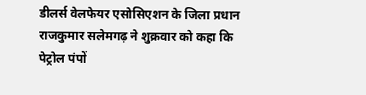डीलर्स वेलफेयर एसोसिएशन के जिला प्रधान राजकुमार सलेमगढ़ ने शुक्रवार को कहा कि पेट्रोल पंपों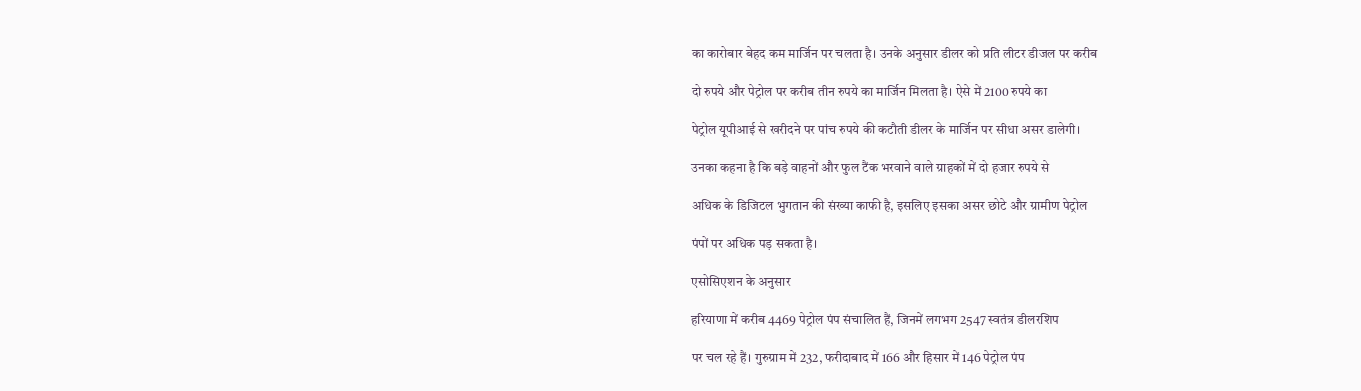का कारोबार बेहद कम मार्जिन पर चलता है। उनके अनुसार डीलर को प्रति लीटर डीजल पर करीब

दो रुपये और पेट्रोल पर करीब तीन रुपये का मार्जिन मिलता है। ऐसे में 2100 रुपये का

पेट्रोल यूपीआई से खरीदने पर पांच रुपये की कटौती डीलर के मार्जिन पर सीधा असर डालेगी।

उनका कहना है कि बड़े वाहनों और फुल टैंक भरवाने वाले ग्राहकों में दो हजार रुपये से

अधिक के डिजिटल भुगतान की संख्या काफी है, इसलिए इसका असर छोटे और ग्रामीण पेट्रोल

पंपों पर अधिक पड़ सकता है।

एसोसिएशन के अनुसार

हरियाणा में करीब 4469 पेट्रोल पंप संचालित हैं, जिनमें लगभग 2547 स्वतंत्र डीलरशिप

पर चल रहे हैं। गुरुग्राम में 232, फरीदाबाद में 166 और हिसार में 146 पेट्रोल पंप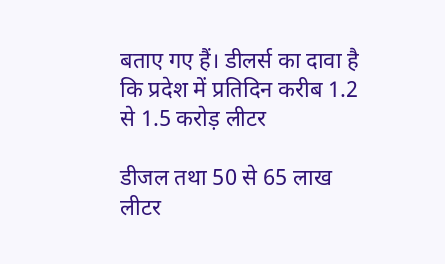बताए गए हैं। डीलर्स का दावा है कि प्रदेश में प्रतिदिन करीब 1.2 से 1.5 करोड़ लीटर

डीजल तथा 50 से 65 लाख लीटर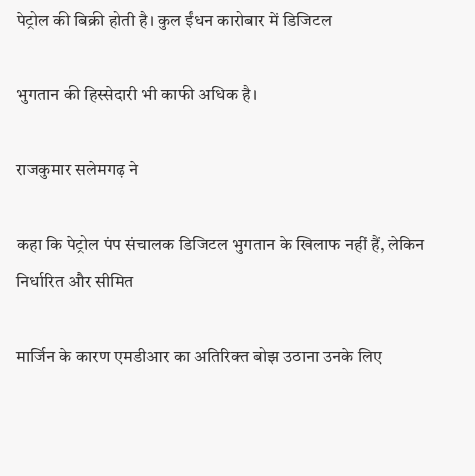पेट्रोल की बिक्री होती है। कुल ईंधन कारोबार में डिजिटल

भुगतान की हिस्सेदारी भी काफी अधिक है।

राजकुमार सलेमगढ़ ने

कहा कि पेट्रोल पंप संचालक डिजिटल भुगतान के खिलाफ नहीं हैं, लेकिन निर्धारित और सीमित

मार्जिन के कारण एमडीआर का अतिरिक्त बोझ उठाना उनके लिए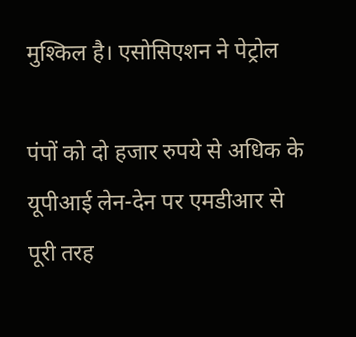मुश्किल है। एसोसिएशन ने पेट्रोल

पंपों को दो हजार रुपये से अधिक के यूपीआई लेन-देन पर एमडीआर से पूरी तरह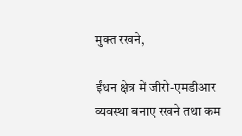मुक्त रखने,

ईंधन क्षेत्र में जीरो-एमडीआर व्यवस्था बनाए रखने तथा कम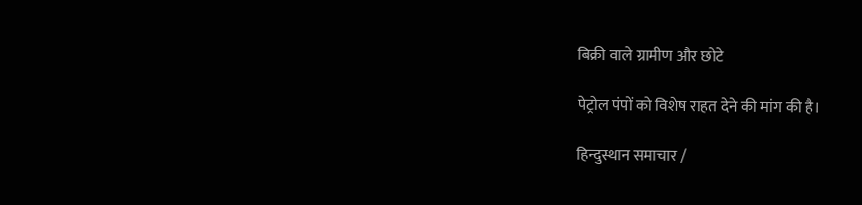बिक्री वाले ग्रामीण और छोटे

पेट्रोल पंपों को विशेष राहत देने की मांग की है।

हिन्दुस्थान समाचार /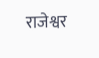राजेश्वर